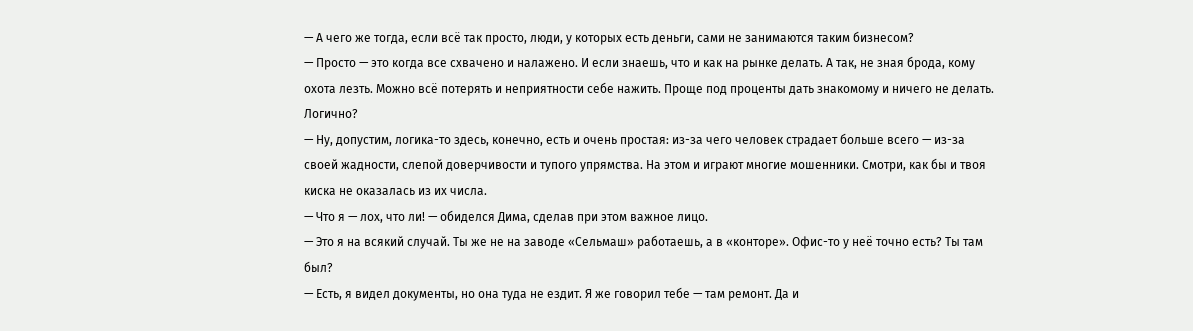— А чего же тогда, если всё так просто, люди, у которых есть деньги, сами не занимаются таким бизнесом?
— Просто — это когда все схвачено и налажено. И если знаешь, что и как на рынке делать. А так, не зная брода, кому охота лезть. Можно всё потерять и неприятности себе нажить. Проще под проценты дать знакомому и ничего не делать. Логично?
— Ну, допустим, логика-то здесь, конечно, есть и очень простая: из-за чего человек страдает больше всего — из-за своей жадности, слепой доверчивости и тупого упрямства. На этом и играют многие мошенники. Смотри, как бы и твоя киска не оказалась из их числа.
— Что я — лох, что ли! — обиделся Дима, сделав при этом важное лицо.
— Это я на всякий случай. Ты же не на заводе «Сельмаш» работаешь, а в «конторе». Офис-то у неё точно есть? Ты там был?
— Есть, я видел документы, но она туда не ездит. Я же говорил тебе — там ремонт. Да и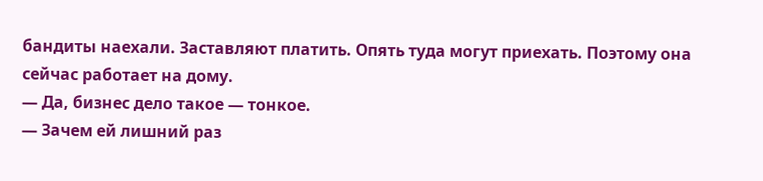бандиты наехали. Заставляют платить. Опять туда могут приехать. Поэтому она сейчас работает на дому.
— Да, бизнес дело такое — тонкое.
— Зачем ей лишний раз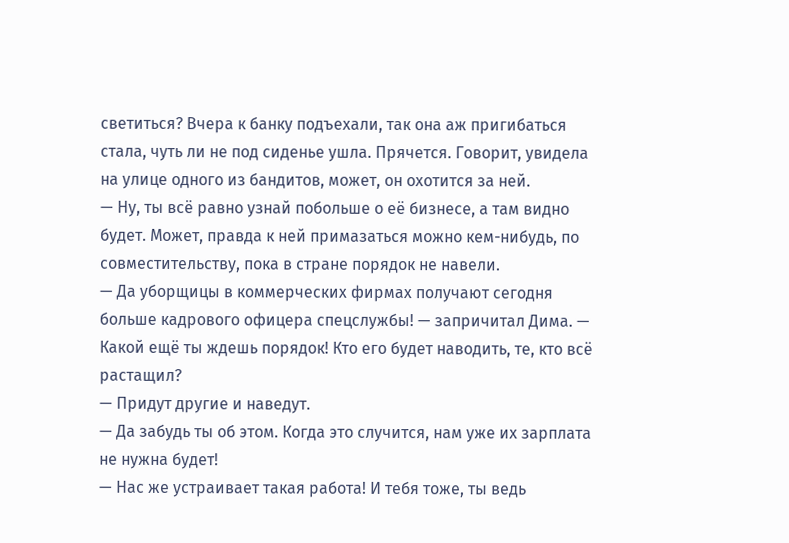светиться? Вчера к банку подъехали, так она аж пригибаться стала, чуть ли не под сиденье ушла. Прячется. Говорит, увидела на улице одного из бандитов, может, он охотится за ней.
— Ну, ты всё равно узнай побольше о её бизнесе, а там видно будет. Может, правда к ней примазаться можно кем-нибудь, по совместительству, пока в стране порядок не навели.
— Да уборщицы в коммерческих фирмах получают сегодня больше кадрового офицера спецслужбы! — запричитал Дима. — Какой ещё ты ждешь порядок! Кто его будет наводить, те, кто всё растащил?
— Придут другие и наведут.
— Да забудь ты об этом. Когда это случится, нам уже их зарплата не нужна будет!
— Нас же устраивает такая работа! И тебя тоже, ты ведь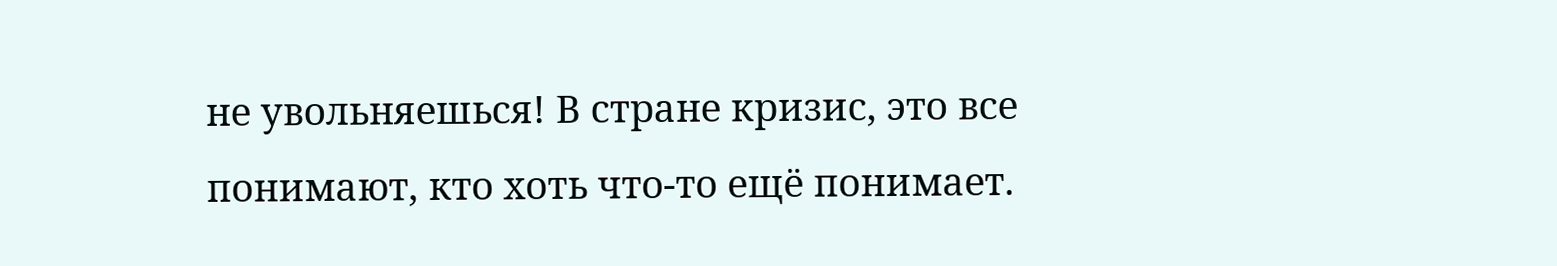не увольняешься! В стране кризис, это все понимают, кто хоть что-то ещё понимает.